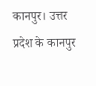कानपुर। उत्तर प्रदेश के कानपुर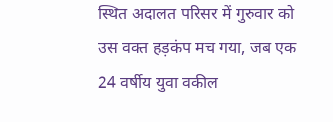स्थित अदालत परिसर में गुरुवार को उस वक्त हड़कंप मच गया, जब एक 24 वर्षीय युवा वकील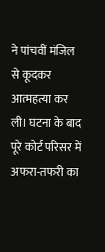ने पांचवीं मंजिल से कूदकर आत्महत्या कर ली। घटना के बाद पूरे कोर्ट परिसर में अफरा-तफरी का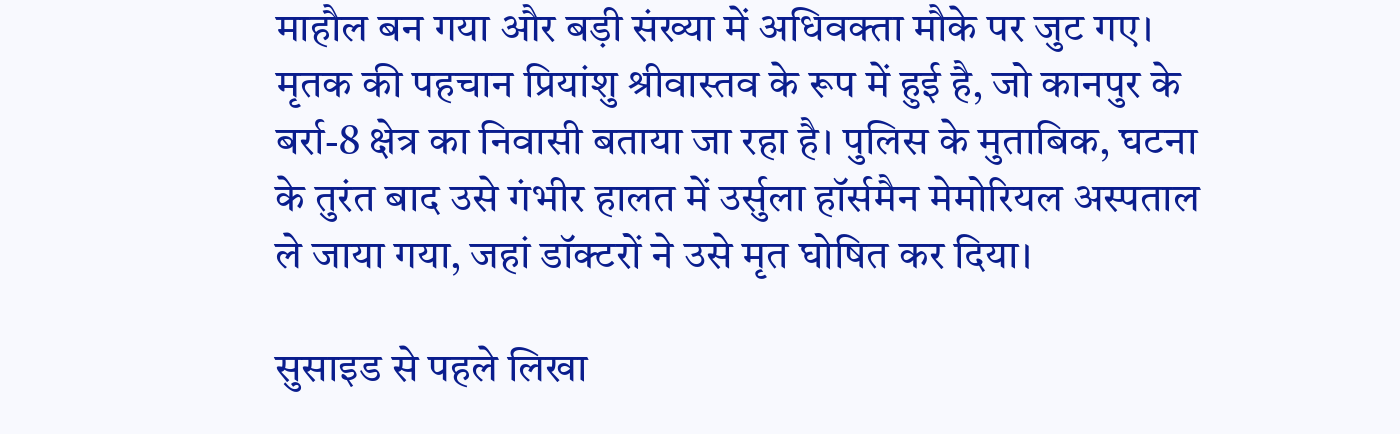माहौल बन गया और बड़ी संख्या में अधिवक्ता मौके पर जुट गए।
मृतक की पहचान प्रियांशु श्रीवास्तव के रूप में हुई है, जो कानपुर के बर्रा-8 क्षेत्र का निवासी बताया जा रहा है। पुलिस के मुताबिक, घटना के तुरंत बाद उसे गंभीर हालत में उर्सुला हॉर्समैन मेमोरियल अस्पताल ले जाया गया, जहां डॉक्टरों ने उसे मृत घोषित कर दिया।

सुसाइड से पहले लिखा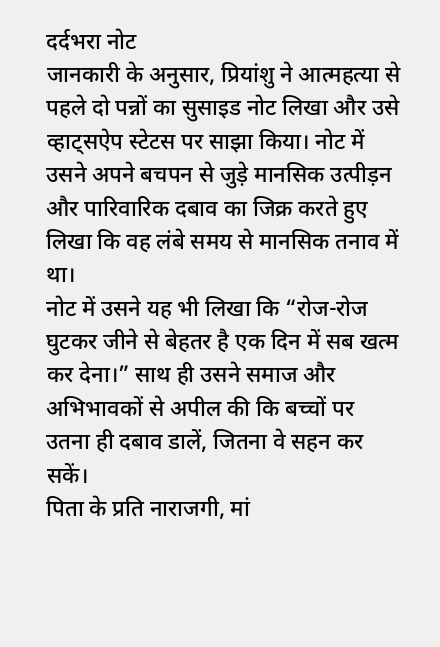दर्दभरा नोट
जानकारी के अनुसार, प्रियांशु ने आत्महत्या से पहले दो पन्नों का सुसाइड नोट लिखा और उसे व्हाट्सऐप स्टेटस पर साझा किया। नोट में उसने अपने बचपन से जुड़े मानसिक उत्पीड़न और पारिवारिक दबाव का जिक्र करते हुए लिखा कि वह लंबे समय से मानसिक तनाव में था।
नोट में उसने यह भी लिखा कि “रोज-रोज घुटकर जीने से बेहतर है एक दिन में सब खत्म कर देना।” साथ ही उसने समाज और अभिभावकों से अपील की कि बच्चों पर उतना ही दबाव डालें, जितना वे सहन कर सकें।
पिता के प्रति नाराजगी, मां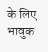के लिए भावुक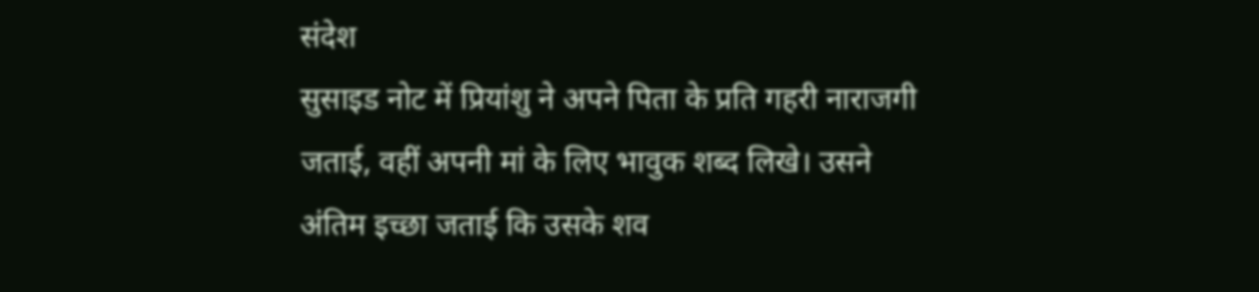संदेश
सुसाइड नोट में प्रियांशु ने अपने पिता के प्रति गहरी नाराजगी जताई, वहीं अपनी मां के लिए भावुक शब्द लिखे। उसने अंतिम इच्छा जताई कि उसके शव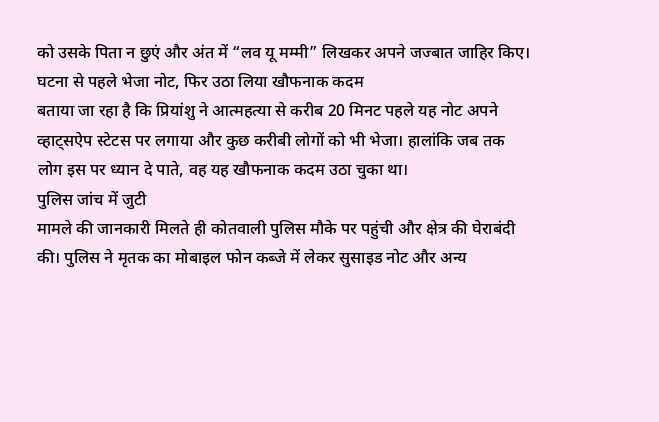को उसके पिता न छुएं और अंत में “लव यू मम्मी” लिखकर अपने जज्बात जाहिर किए।
घटना से पहले भेजा नोट, फिर उठा लिया खौफनाक कदम
बताया जा रहा है कि प्रियांशु ने आत्महत्या से करीब 20 मिनट पहले यह नोट अपने व्हाट्सऐप स्टेटस पर लगाया और कुछ करीबी लोगों को भी भेजा। हालांकि जब तक लोग इस पर ध्यान दे पाते, वह यह खौफनाक कदम उठा चुका था।
पुलिस जांच में जुटी
मामले की जानकारी मिलते ही कोतवाली पुलिस मौके पर पहुंची और क्षेत्र की घेराबंदी की। पुलिस ने मृतक का मोबाइल फोन कब्जे में लेकर सुसाइड नोट और अन्य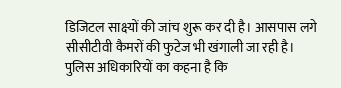डिजिटल साक्ष्यों की जांच शुरू कर दी है। आसपास लगे सीसीटीवी कैमरों की फुटेज भी खंगाली जा रही है।
पुलिस अधिकारियों का कहना है कि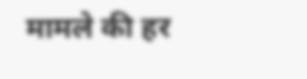मामले की हर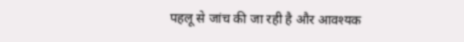पहलू से जांच की जा रही है और आवश्यक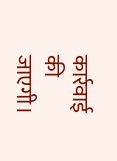कार्रवाई की जाएगी।